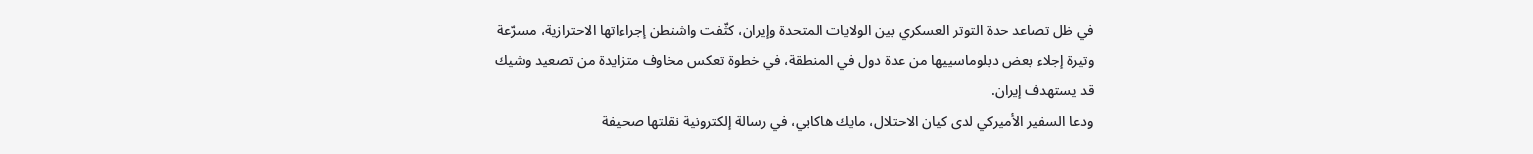في ظل تصاعد حدة التوتر العسكري بين الولايات المتحدة وإيران، كثّفت واشنطن إجراءاتها الاحترازية، مسرّعة وتيرة إجلاء بعض دبلوماسييها من عدة دول في المنطقة، في خطوة تعكس مخاوف متزايدة من تصعيد وشيك قد يستهدف إيران.
ودعا السفير الأميركي لدى كيان الاحتلال، مايك هاكابي، في رسالة إلكترونية نقلتها صحيفة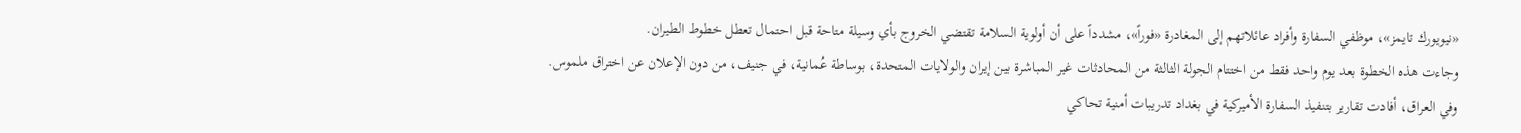«نيويورك تايمز»، موظفي السفارة وأفراد عائلاتهم إلى المغادرة «فوراً»، مشدداً على أن أولوية السلامة تقتضي الخروج بأي وسيلة متاحة قبل احتمال تعطل خطوط الطيران.
وجاءت هذه الخطوة بعد يوم واحد فقط من اختتام الجولة الثالثة من المحادثات غير المباشرة بين إيران والولايات المتحدة، بوساطة عُمانية، في جنيف، من دون الإعلان عن اختراق ملموس.
وفي العراق، أفادت تقارير بتنفيذ السفارة الأميركية في بغداد تدريبات أمنية تحاكي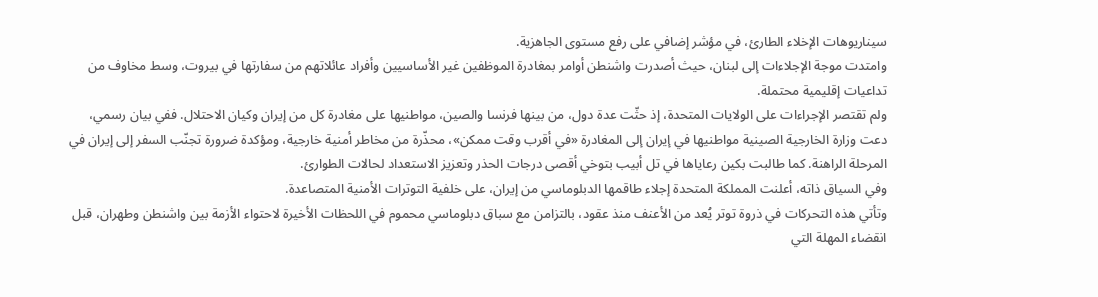سيناريوهات الإخلاء الطارئ، في مؤشر إضافي على رفع مستوى الجاهزية.
وامتدت موجة الإجلاءات إلى لبنان، حيث أصدرت واشنطن أوامر بمغادرة الموظفين غير الأساسيين وأفراد عائلاتهم من سفارتها في بيروت، وسط مخاوف من تداعيات إقليمية محتملة.
ولم تقتصر الإجراءات على الولايات المتحدة، إذ حثّت عدة دول، من بينها فرنسا والصين، مواطنيها على مغادرة كل من إيران وكيان الاحتلال. ففي بيان رسمي، دعت وزارة الخارجية الصينية مواطنيها في إيران إلى المغادرة «في أقرب وقت ممكن»، محذّرة من مخاطر أمنية خارجية، ومؤكدة ضرورة تجنّب السفر إلى إيران في المرحلة الراهنة. كما طالبت بكين رعاياها في تل أبيب بتوخي أقصى درجات الحذر وتعزيز الاستعداد لحالات الطوارئ.
وفي السياق ذاته، أعلنت المملكة المتحدة إجلاء طاقمها الدبلوماسي من إيران، على خلفية التوترات الأمنية المتصاعدة.
وتأتي هذه التحركات في ذروة توتر يُعد من الأعنف منذ عقود، بالتزامن مع سباق دبلوماسي محموم في اللحظات الأخيرة لاحتواء الأزمة بين واشنطن وطهران، قبل انقضاء المهلة التي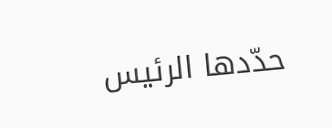حدّدها الرئيس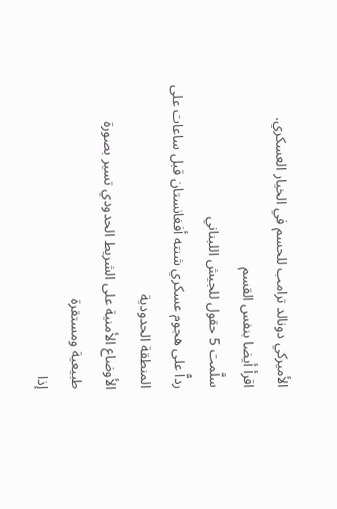الأميركي دونالد ترامب للحسم في الخيار العسكري.
اقرأ أيضا بنفس القسم
سلَّمت 5 حقول للجيش اللبناني
رداًّ على هجوم عسكري شنته أفغانستان قبل ساعات على المنطقة الحدودية
الأوضاع الأمنية على الشريط الحدودي تسير بصورة طبيعية ومستقرة
إذا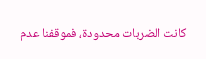كانت الضربات محدودة، فموقفنا عدم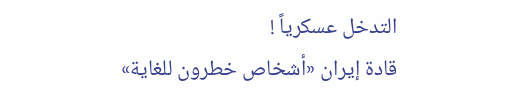التدخل عسكرياً !
قادة إيران «أشخاص خطرون للغاية»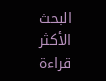البحث
الأكثر قراءة